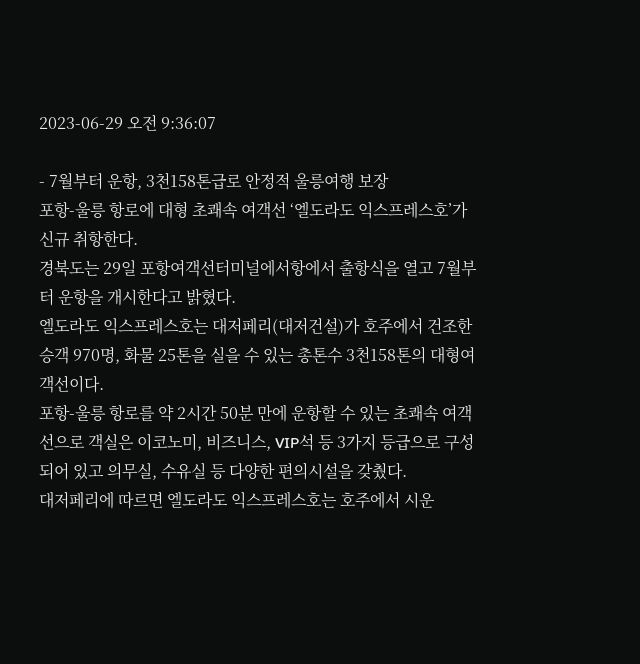2023-06-29 오전 9:36:07

- 7월부터 운항, 3천158톤급로 안정적 울릉여행 보장
포항-울릉 항로에 대형 초쾌속 여객선 ‘엘도라도 익스프레스호’가 신규 취항한다.
경북도는 29일 포항여객선터미널에서항에서 출항식을 열고 7월부터 운항을 개시한다고 밝혔다.
엘도라도 익스프레스호는 대저페리(대저건설)가 호주에서 건조한 승객 970명, 화물 25톤을 실을 수 있는 총톤수 3천158톤의 대형여객선이다.
포항-울릉 항로를 약 2시간 50분 만에 운항할 수 있는 초쾌속 여객선으로 객실은 이코노미, 비즈니스, VIP석 등 3가지 등급으로 구성되어 있고 의무실, 수유실 등 다양한 편의시설을 갖췄다.
대저페리에 따르면 엘도라도 익스프레스호는 호주에서 시운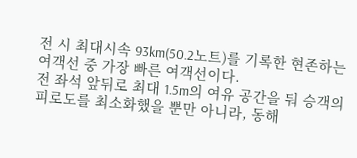전 시 최대시속 93km(50.2노트)를 기록한 현존하는 여객선 중 가장 빠른 여객선이다.
전 좌석 앞뒤로 최대 1.5m의 여유 공간을 둬 승객의 피로도를 최소화했을 뿐만 아니라, 동해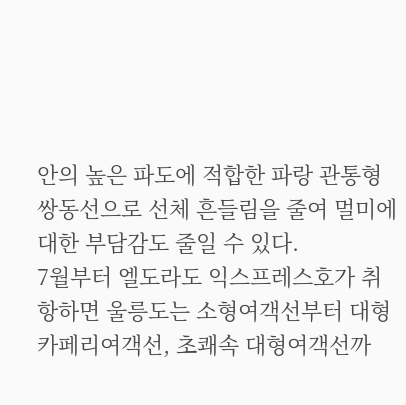안의 높은 파도에 적합한 파랑 관통형 쌍동선으로 선체 흔들림을 줄여 멀미에 대한 부담감도 줄일 수 있다.
7월부터 엘도라도 익스프레스호가 취항하면 울릉도는 소형여객선부터 대형카페리여객선, 초쾌속 대형여객선까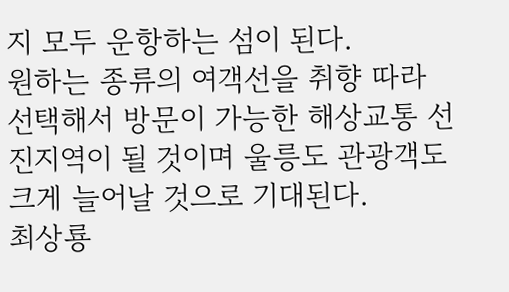지 모두 운항하는 섬이 된다.
원하는 종류의 여객선을 취향 따라 선택해서 방문이 가능한 해상교통 선진지역이 될 것이며 울릉도 관광객도 크게 늘어날 것으로 기대된다.
최상룡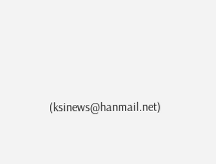(ksinews@hanmail.net)